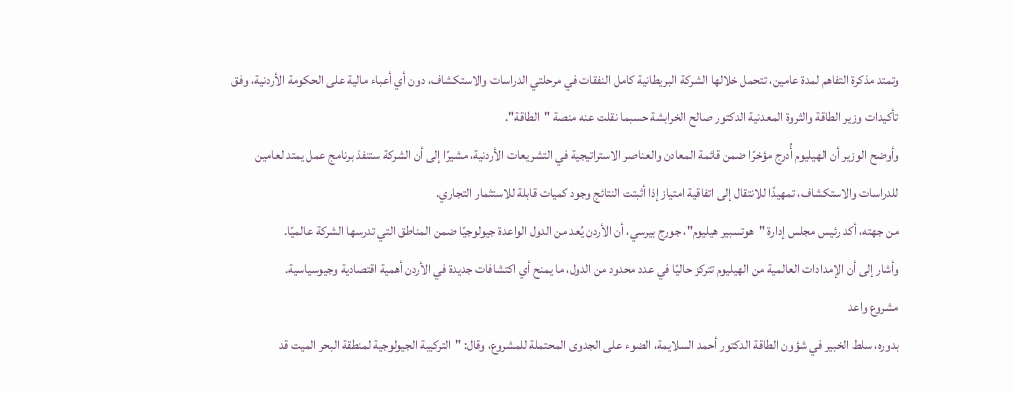وتمتد مذكرة التفاهم لمدة عامين، تتحمل خلالها الشركة البريطانية كامل النفقات في مرحلتي الدراسات والاستكشاف، دون أي أعباء مالية على الحكومة الأردنية، وفق تأكيدات وزير الطاقة والثروة المعدنية الدكتور صالح الخرابشة حسبما نقلت عنه منصة "الطاقة".
وأوضح الوزير أن الهيليوم أُدرج مؤخرًا ضمن قائمة المعادن والعناصر الاستراتيجية في التشريعات الأردنية، مشيرًا إلى أن الشركة ستنفذ برنامج عمل يمتد لعامين للدراسات والاستكشاف، تمهيدًا للانتقال إلى اتفاقية امتياز إذا أثبتت النتائج وجود كميات قابلة للاستثمار التجاري.
من جهته، أكد رئيس مجلس إدارة "هوتسبير هيليوم"، جورج بيرسي، أن الأردن يُعد من الدول الواعدة جيولوجيًا ضمن المناطق التي تدرسها الشركة عالميًا.
وأشار إلى أن الإمدادات العالمية من الهيليوم تتركز حاليًا في عدد محدود من الدول، ما يمنح أي اكتشافات جديدة في الأردن أهمية اقتصادية وجيوسياسية.
مشروع واعد
بدوره، سلط الخبير في شؤون الطاقة الدكتور أحمد السلايمة، الضوء على الجدوى المحتملة للمشروع، وقال: "التركيبة الجيولوجية لمنطقة البحر الميت قد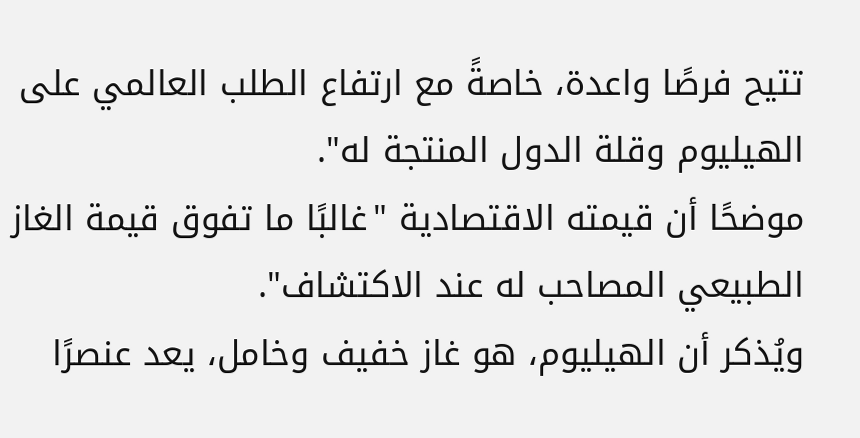تتيح فرصًا واعدة، خاصةً مع ارتفاع الطلب العالمي على الهيليوم وقلة الدول المنتجة له".
موضحًا أن قيمته الاقتصادية "غالبًا ما تفوق قيمة الغاز الطبيعي المصاحب له عند الاكتشاف".
ويُذكر أن الهيليوم، هو غاز خفيف وخامل، يعد عنصرًا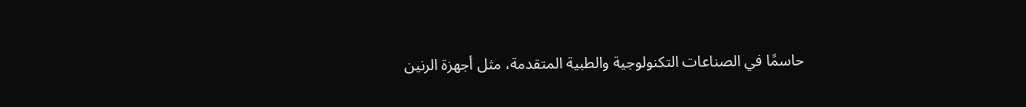حاسمًا في الصناعات التكنولوجية والطبية المتقدمة، مثل أجهزة الرنين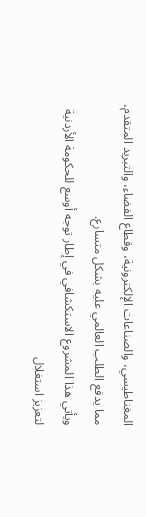المغناطيسي، والصناعات الإلكترونية، وقطاع الفضاء، والتبريد المتقدم، مما يدفع الطلب العالمي عليه بشكل متسارع.
ويأتي هذا المشروع الاستكشافي في إطار توجه أوسع للحكومة الأردنية لتعزيز استغلال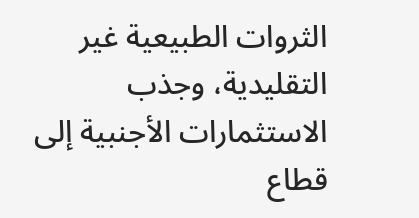الثروات الطبيعية غير التقليدية، وجذب الاستثمارات الأجنبية إلى قطاع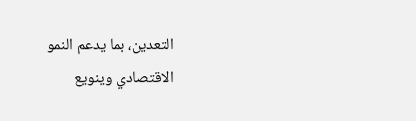التعدين، بما يدعم النمو الاقتصادي وينويع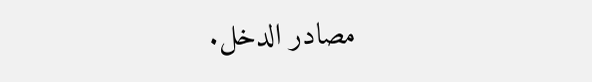مصادر الدخل.